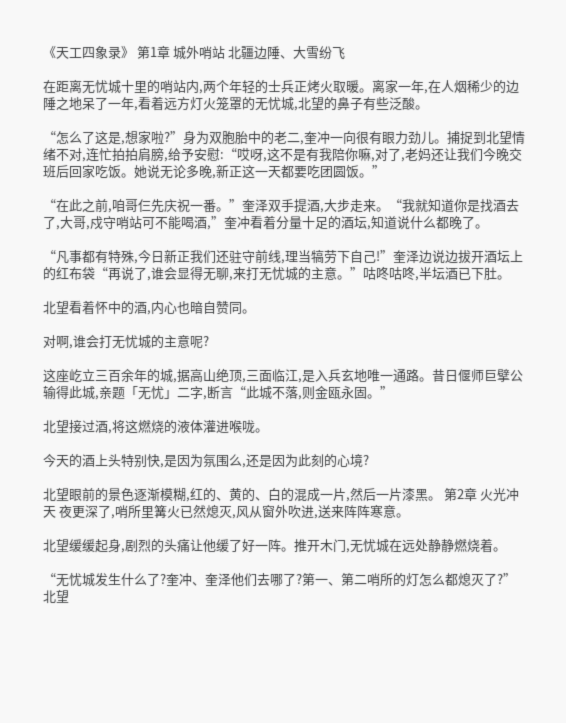《天工四象录》 第1章 城外哨站 北疆边陲、大雪纷飞

在距离无忧城十里的哨站内,两个年轻的士兵正烤火取暖。离家一年,在人烟稀少的边陲之地呆了一年,看着远方灯火笼罩的无忧城,北望的鼻子有些泛酸。

“怎么了这是,想家啦?”身为双胞胎中的老二,奎冲一向很有眼力劲儿。捕捉到北望情绪不对,连忙拍拍肩膀,给予安慰:“哎呀,这不是有我陪你嘛,对了,老妈还让我们今晚交班后回家吃饭。她说无论多晚,新正这一天都要吃团圆饭。”

“在此之前,咱哥仨先庆祝一番。”奎泽双手提酒,大步走来。“我就知道你是找酒去了,大哥,戍守哨站可不能喝酒,”奎冲看着分量十足的酒坛,知道说什么都晚了。

“凡事都有特殊,今日新正我们还驻守前线,理当犒劳下自己!”奎泽边说边拔开酒坛上的红布袋“再说了,谁会显得无聊,来打无忧城的主意。”咕咚咕咚,半坛酒已下肚。

北望看着怀中的酒,内心也暗自赞同。

对啊,谁会打无忧城的主意呢?

这座屹立三百余年的城,据高山绝顶,三面临江,是入兵玄地唯一通路。昔日偃师巨擘公输得此城,亲题「无忧」二字,断言“此城不落,则金瓯永固。”

北望接过酒,将这燃烧的液体灌进喉咙。

今天的酒上头特别快,是因为氛围么,还是因为此刻的心境?

北望眼前的景色逐渐模糊,红的、黄的、白的混成一片,然后一片漆黑。 第2章 火光冲天 夜更深了,哨所里篝火已然熄灭,风从窗外吹进,送来阵阵寒意。

北望缓缓起身,剧烈的头痛让他缓了好一阵。推开木门,无忧城在远处静静燃烧着。

“无忧城发生什么了?奎冲、奎泽他们去哪了?第一、第二哨所的灯怎么都熄灭了?”北望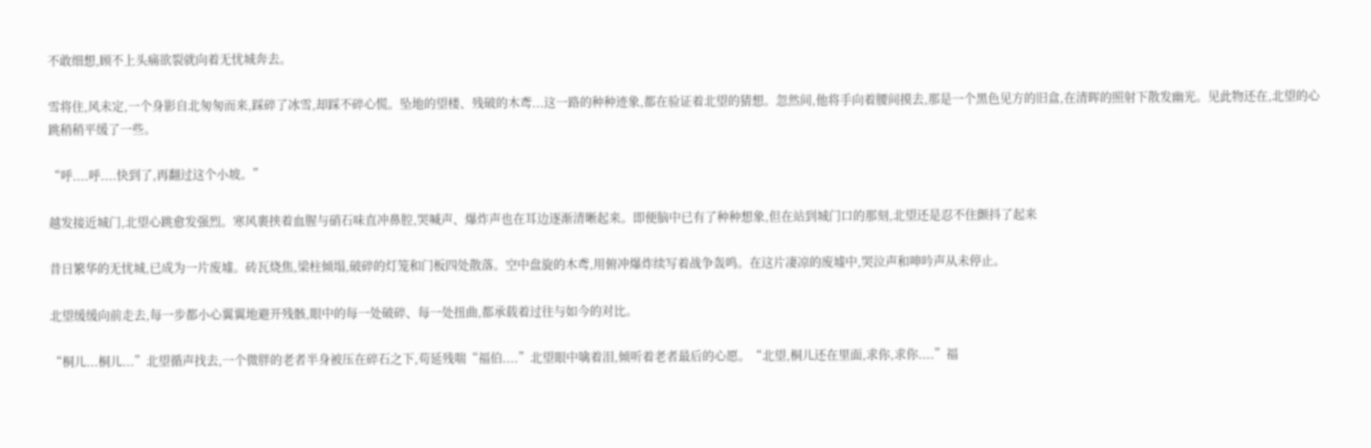不敢细想,顾不上头痛欲裂就向着无忧城奔去。

雪将住,风未定,一个身影自北匆匆而来,踩碎了冰雪,却踩不碎心慌。坠地的望楼、残破的木鸢...这一路的种种迹象,都在验证着北望的猜想。忽然间,他将手向着腰间摸去,那是一个黑色见方的旧盒,在清晖的照射下散发幽光。见此物还在,北望的心跳稍稍平缓了一些。

“呼....呼....快到了,再翻过这个小坡。”

越发接近城门,北望心跳愈发强烈。寒风裹挟着血腥与硝石味直冲鼻腔,哭喊声、爆炸声也在耳边逐渐清晰起来。即便脑中已有了种种想象,但在站到城门口的那刻,北望还是忍不住颤抖了起来

昔日繁华的无忧城,已成为一片废墟。砖瓦烧焦,梁柱倾塌,破碎的灯笼和门板四处散落。空中盘旋的木鸢,用俯冲爆炸续写着战争轰鸣。在这片凄凉的废墟中,哭泣声和呻吟声从未停止。

北望缓缓向前走去,每一步都小心翼翼地避开残骸,眼中的每一处破碎、每一处扭曲,都承载着过往与如今的对比。

“桐儿...桐儿...”北望循声找去,一个微胖的老者半身被压在碎石之下,苟延残喘“福伯....”北望眼中噙着泪,倾听着老者最后的心愿。“北望,桐儿还在里面,求你,求你....”福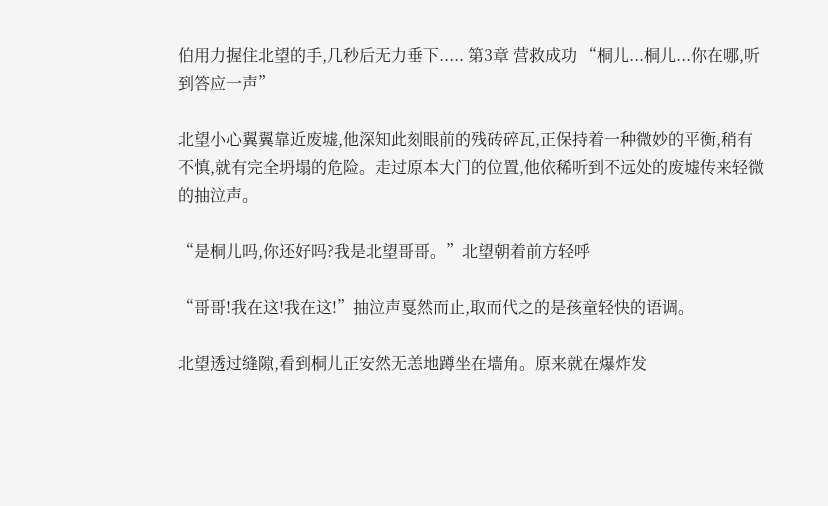伯用力握住北望的手,几秒后无力垂下..... 第3章 营救成功 “桐儿...桐儿...你在哪,听到答应一声”

北望小心翼翼靠近废墟,他深知此刻眼前的残砖碎瓦,正保持着一种微妙的平衡,稍有不慎,就有完全坍塌的危险。走过原本大门的位置,他依稀听到不远处的废墟传来轻微的抽泣声。

“是桐儿吗,你还好吗?我是北望哥哥。”北望朝着前方轻呼

“哥哥!我在这!我在这!”抽泣声戛然而止,取而代之的是孩童轻快的语调。

北望透过缝隙,看到桐儿正安然无恙地蹲坐在墙角。原来就在爆炸发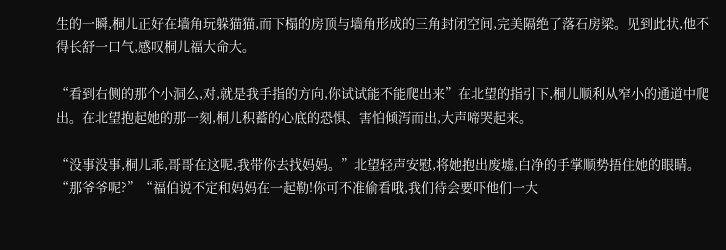生的一瞬,桐儿正好在墙角玩躲猫猫,而下榻的房顶与墙角形成的三角封闭空间,完美隔绝了落石房梁。见到此状,他不得长舒一口气,感叹桐儿福大命大。

“看到右侧的那个小洞么,对,就是我手指的方向,你试试能不能爬出来”在北望的指引下,桐儿顺利从窄小的通道中爬出。在北望抱起她的那一刻,桐儿积蓄的心底的恐惧、害怕倾泻而出,大声啼哭起来。

“没事没事,桐儿乖,哥哥在这呢,我带你去找妈妈。”北望轻声安慰,将她抱出废墟,白净的手掌顺势捂住她的眼睛。“那爷爷呢?”“福伯说不定和妈妈在一起勒!你可不准偷看哦,我们待会要吓他们一大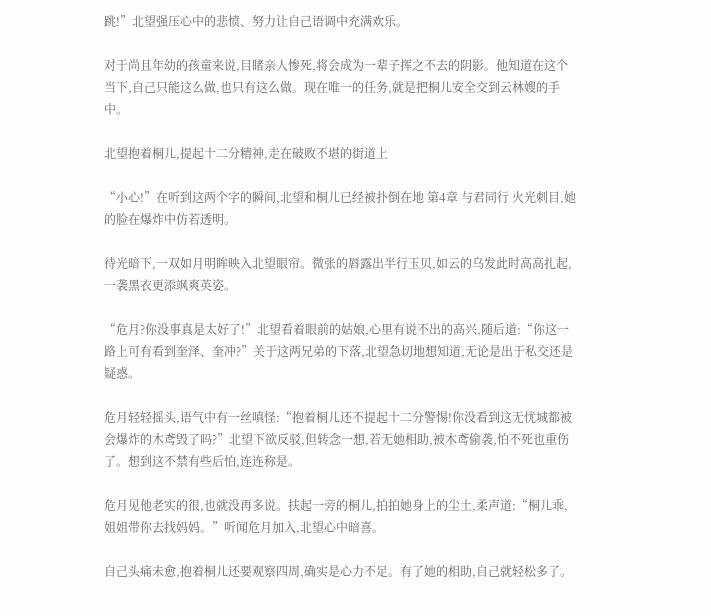跳!”北望强压心中的悲愤、努力让自己语调中充满欢乐。

对于尚且年幼的孩童来说,目睹亲人惨死,将会成为一辈子挥之不去的阴影。他知道在这个当下,自己只能这么做,也只有这么做。现在唯一的任务,就是把桐儿安全交到云林嫂的手中。

北望抱着桐儿,提起十二分精神,走在破败不堪的街道上

“小心!”在听到这两个字的瞬间,北望和桐儿已经被扑倒在地 第4章 与君同行 火光刺目,她的脸在爆炸中仿若透明。

待光暗下,一双如月明眸映入北望眼帘。微张的唇露出半行玉贝,如云的乌发此时高高扎起,一袭黑衣更添飒爽英姿。

“危月?你没事真是太好了!”北望看着眼前的姑娘,心里有说不出的高兴,随后道:“你这一路上可有看到奎泽、奎冲?”关于这两兄弟的下落,北望急切地想知道,无论是出于私交还是疑惑。

危月轻轻摇头,语气中有一丝嗔怪:“抱着桐儿还不提起十二分警惕!你没看到这无忧城都被会爆炸的木鸢毁了吗?”北望下欲反驳,但转念一想,若无她相助,被木鸢偷袭,怕不死也重伤了。想到这不禁有些后怕,连连称是。

危月见他老实的很,也就没再多说。扶起一旁的桐儿,拍拍她身上的尘土,柔声道:“桐儿乖,姐姐带你去找妈妈。”听闻危月加入,北望心中暗喜。

自己头痛未愈,抱着桐儿还要观察四周,确实是心力不足。有了她的相助,自己就轻松多了。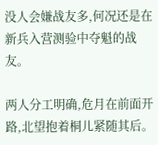没人会嫌战友多,何况还是在新兵入营测验中夺魁的战友。

两人分工明确,危月在前面开路,北望抱着桐儿紧随其后。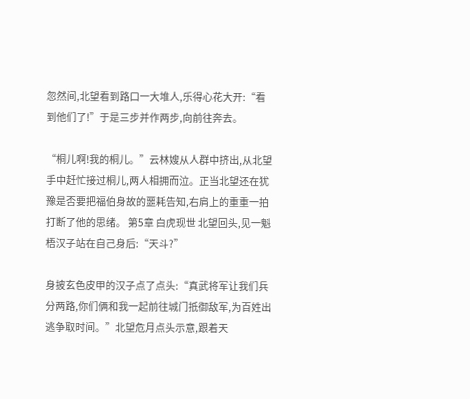忽然间,北望看到路口一大堆人,乐得心花大开:“看到他们了!”于是三步并作两步,向前往奔去。

“桐儿啊!我的桐儿。”云林嫂从人群中挤出,从北望手中赶忙接过桐儿,两人相拥而泣。正当北望还在犹豫是否要把福伯身故的噩耗告知,右肩上的重重一拍打断了他的思绪。 第5章 白虎现世 北望回头,见一魁梧汉子站在自己身后:“天斗?”

身披玄色皮甲的汉子点了点头:“真武将军让我们兵分两路,你们俩和我一起前往城门抵御敌军,为百姓出逃争取时间。”北望危月点头示意,跟着天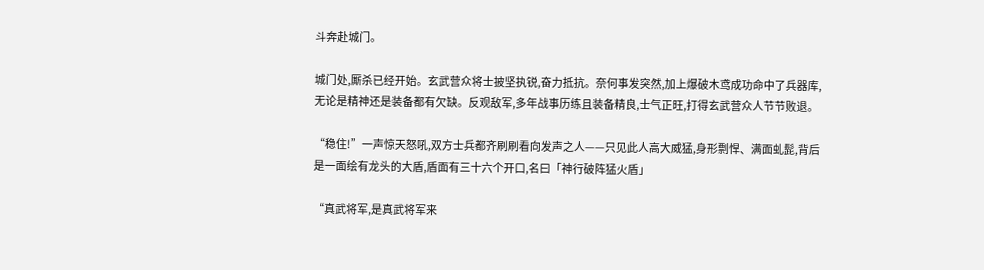斗奔赴城门。

城门处,厮杀已经开始。玄武营众将士披坚执锐,奋力抵抗。奈何事发突然,加上爆破木鸢成功命中了兵器库,无论是精神还是装备都有欠缺。反观敌军,多年战事历练且装备精良,士气正旺,打得玄武营众人节节败退。

“稳住!”一声惊天怒吼,双方士兵都齐刷刷看向发声之人——只见此人高大威猛,身形剽悍、满面虬髭,背后是一面绘有龙头的大盾,盾面有三十六个开口,名曰「神行破阵猛火盾」

“真武将军,是真武将军来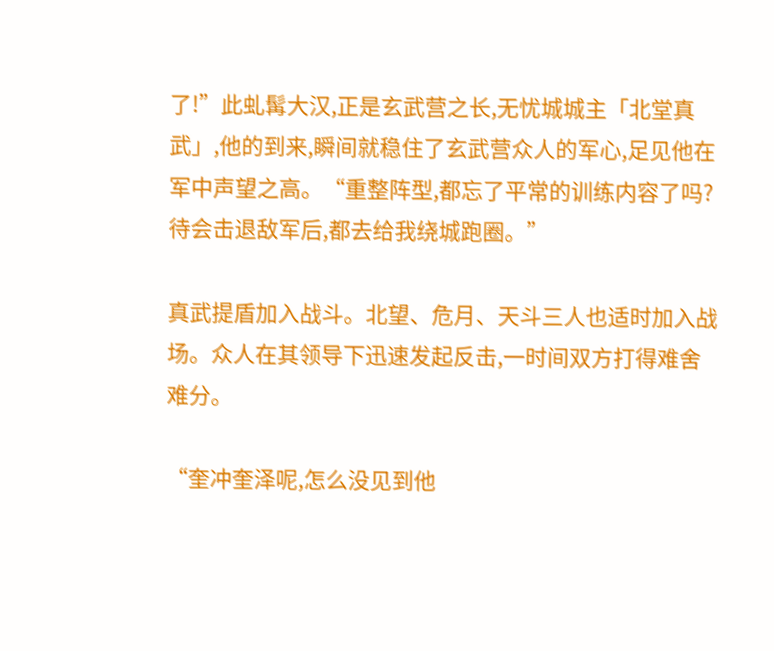了!”此虬髯大汉,正是玄武营之长,无忧城城主「北堂真武」,他的到来,瞬间就稳住了玄武营众人的军心,足见他在军中声望之高。“重整阵型,都忘了平常的训练内容了吗?待会击退敌军后,都去给我绕城跑圈。”

真武提盾加入战斗。北望、危月、天斗三人也适时加入战场。众人在其领导下迅速发起反击,一时间双方打得难舍难分。

“奎冲奎泽呢,怎么没见到他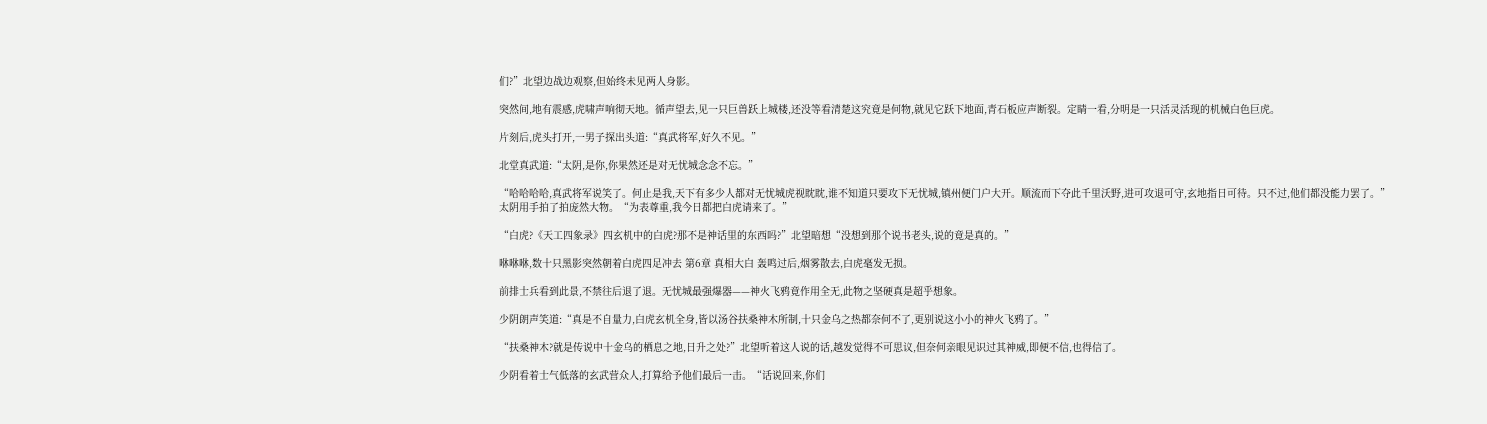们?”北望边战边观察,但始终未见两人身影。

突然间,地有震感,虎啸声响彻天地。循声望去,见一只巨兽跃上城楼,还没等看清楚这究竟是何物,就见它跃下地面,青石板应声断裂。定睛一看,分明是一只活灵活现的机械白色巨虎。

片刻后,虎头打开,一男子探出头道:“真武将军,好久不见。”

北堂真武道:“太阴,是你,你果然还是对无忧城念念不忘。”

“哈哈哈哈,真武将军说笑了。何止是我,天下有多少人都对无忧城虎视眈眈,谁不知道只要攻下无忧城,镇州便门户大开。顺流而下夺此千里沃野,进可攻退可守,玄地指日可待。只不过,他们都没能力罢了。”太阴用手拍了拍庞然大物。“为表尊重,我今日都把白虎请来了。”

“白虎?《天工四象录》四玄机中的白虎?那不是神话里的东西吗?”北望暗想“没想到那个说书老头,说的竟是真的。”

咻咻咻,数十只黑影突然朝着白虎四足冲去 第6章 真相大白 轰鸣过后,烟雾散去,白虎毫发无损。

前排士兵看到此景,不禁往后退了退。无忧城最强爆器——神火飞鸦竟作用全无,此物之坚硬真是超乎想象。

少阴朗声笑道:“真是不自量力,白虎玄机全身,皆以汤谷扶桑神木所制,十只金乌之热都奈何不了,更别说这小小的神火飞鸦了。”

“扶桑神木?就是传说中十金乌的栖息之地,日升之处?”北望听着这人说的话,越发觉得不可思议,但奈何亲眼见识过其神威,即便不信,也得信了。

少阴看着士气低落的玄武营众人,打算给予他们最后一击。“话说回来,你们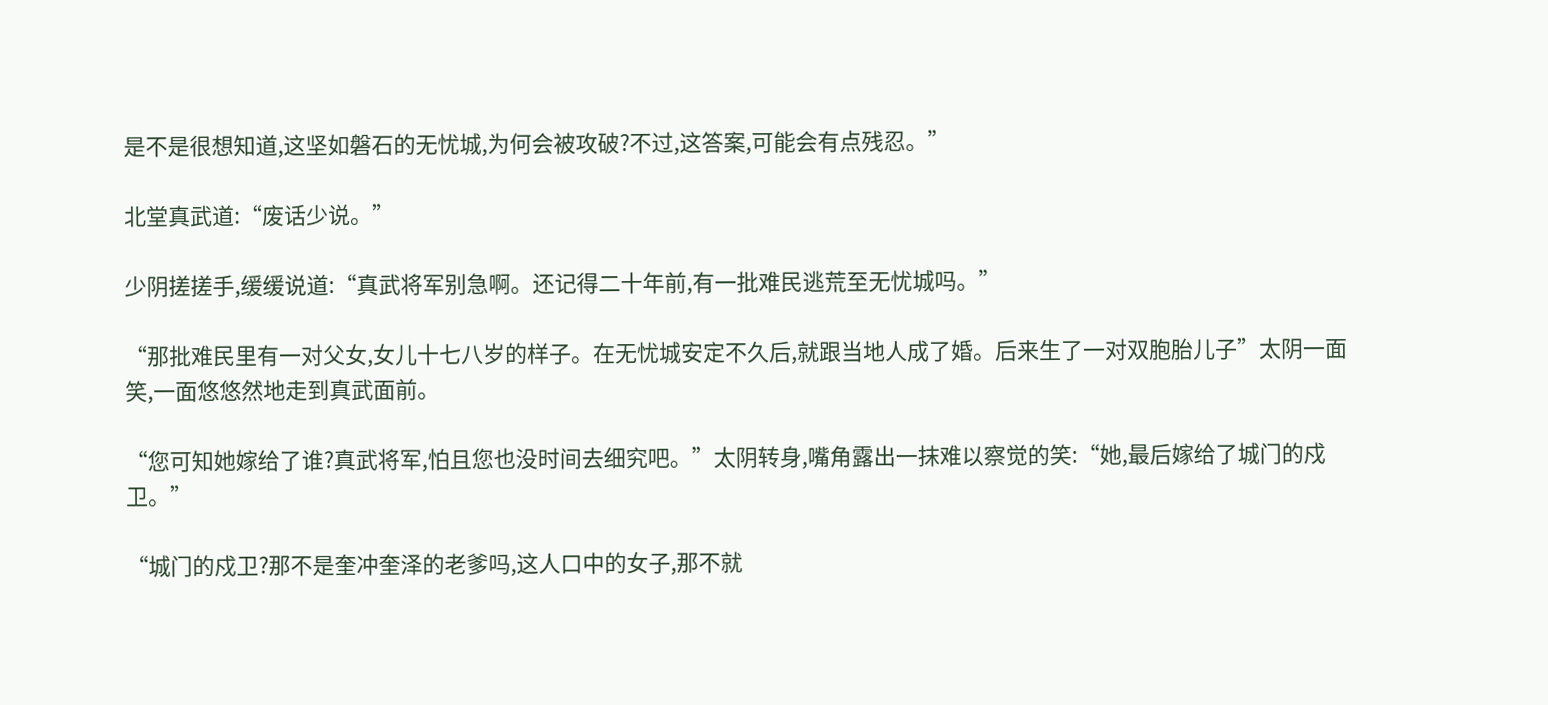是不是很想知道,这坚如磐石的无忧城,为何会被攻破?不过,这答案,可能会有点残忍。”

北堂真武道:“废话少说。”

少阴搓搓手,缓缓说道:“真武将军别急啊。还记得二十年前,有一批难民逃荒至无忧城吗。”

“那批难民里有一对父女,女儿十七八岁的样子。在无忧城安定不久后,就跟当地人成了婚。后来生了一对双胞胎儿子”太阴一面笑,一面悠悠然地走到真武面前。

“您可知她嫁给了谁?真武将军,怕且您也没时间去细究吧。”太阴转身,嘴角露出一抹难以察觉的笑:“她,最后嫁给了城门的戍卫。”

“城门的戍卫?那不是奎冲奎泽的老爹吗,这人口中的女子,那不就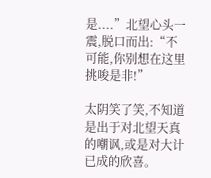是....”北望心头一震,脱口而出:“不可能,你别想在这里挑唆是非!”

太阴笑了笑,不知道是出于对北望天真的嘲讽,或是对大计已成的欣喜。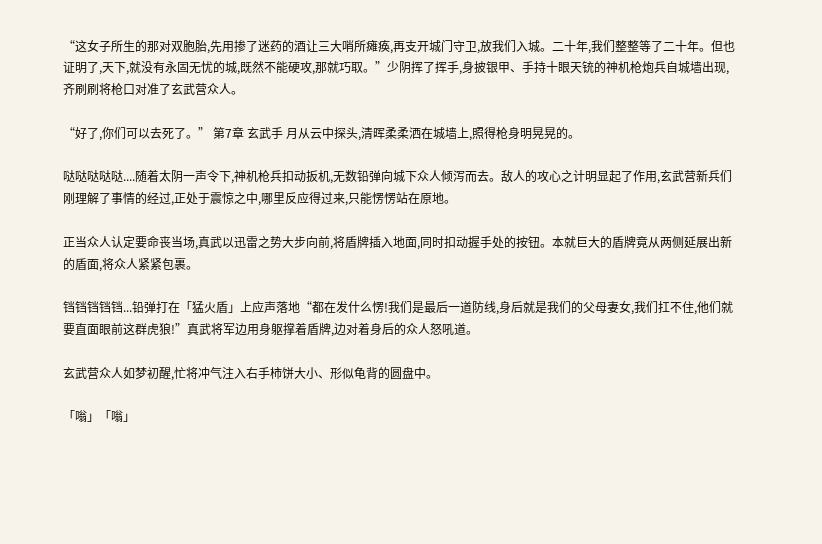“这女子所生的那对双胞胎,先用掺了迷药的酒让三大哨所瘫痪,再支开城门守卫,放我们入城。二十年,我们整整等了二十年。但也证明了,天下,就没有永固无忧的城,既然不能硬攻,那就巧取。”少阴挥了挥手,身披银甲、手持十眼天铳的神机枪炮兵自城墙出现,齐刷刷将枪口对准了玄武营众人。

“好了,你们可以去死了。” 第7章 玄武手 月从云中探头,清晖柔柔洒在城墙上,照得枪身明晃晃的。

哒哒哒哒哒....随着太阴一声令下,神机枪兵扣动扳机,无数铅弹向城下众人倾泻而去。敌人的攻心之计明显起了作用,玄武营新兵们刚理解了事情的经过,正处于震惊之中,哪里反应得过来,只能愣愣站在原地。

正当众人认定要命丧当场,真武以迅雷之势大步向前,将盾牌插入地面,同时扣动握手处的按钮。本就巨大的盾牌竟从两侧延展出新的盾面,将众人紧紧包裹。

铛铛铛铛铛...铅弹打在「猛火盾」上应声落地“都在发什么愣!我们是最后一道防线,身后就是我们的父母妻女,我们扛不住,他们就要直面眼前这群虎狼!”真武将军边用身躯撑着盾牌,边对着身后的众人怒吼道。

玄武营众人如梦初醒,忙将冲气注入右手柿饼大小、形似龟背的圆盘中。

「嗡」「嗡」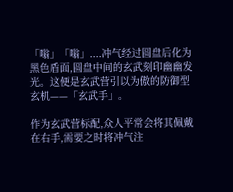「嗡」「嗡」....冲气经过圆盘后化为黑色盾面,圆盘中间的玄武刻印幽幽发光。这便是玄武营引以为傲的防御型玄机——「玄武手」。

作为玄武营标配,众人平常会将其佩戴在右手,需要之时将冲气注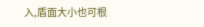入,盾面大小也可根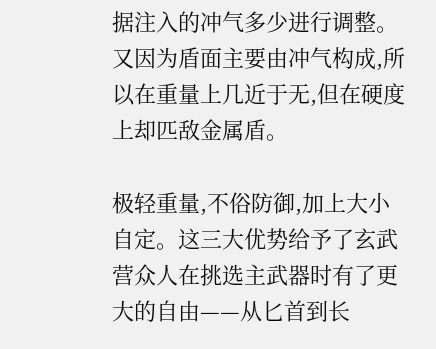据注入的冲气多少进行调整。又因为盾面主要由冲气构成,所以在重量上几近于无,但在硬度上却匹敌金属盾。

极轻重量,不俗防御,加上大小自定。这三大优势给予了玄武营众人在挑选主武器时有了更大的自由——从匕首到长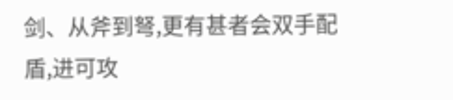剑、从斧到弩,更有甚者会双手配盾,进可攻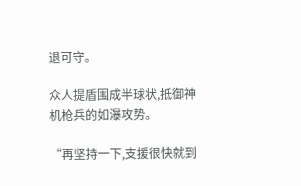退可守。

众人提盾围成半球状,抵御神机枪兵的如瀑攻势。

“再坚持一下,支援很快就到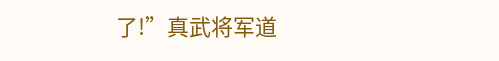了!”真武将军道